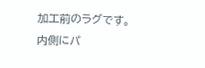加工前のラグです。
内側にパ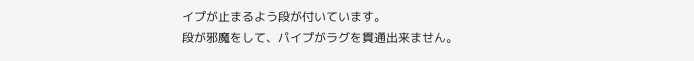イプが止まるよう段が付いています。
段が邪魔をして、パイプがラグを貫通出来ません。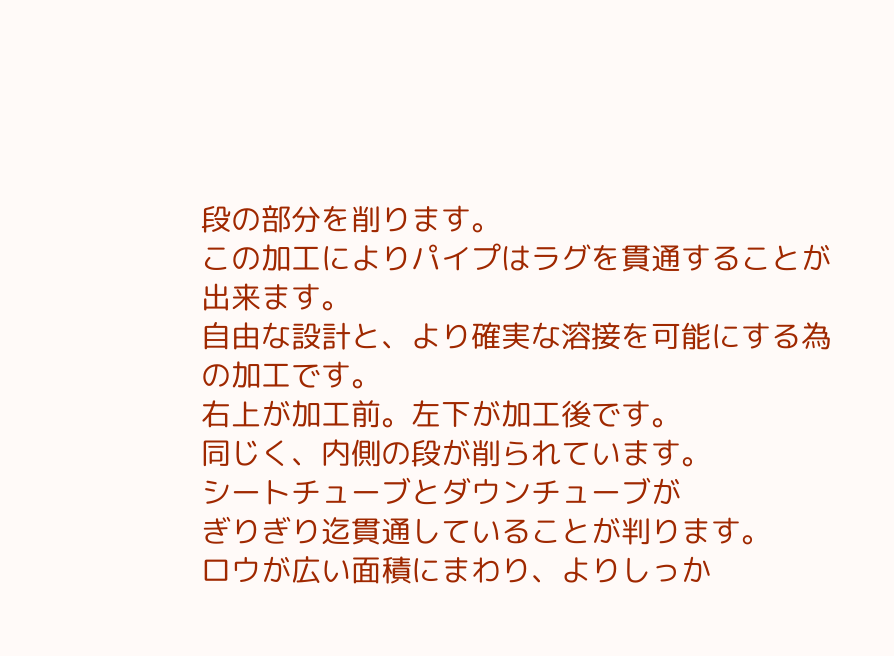段の部分を削ります。
この加工によりパイプはラグを貫通することが出来ます。
自由な設計と、より確実な溶接を可能にする為の加工です。
右上が加工前。左下が加工後です。
同じく、内側の段が削られています。
シートチューブとダウンチューブが
ぎりぎり迄貫通していることが判ります。
ロウが広い面積にまわり、よりしっか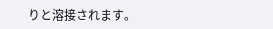りと溶接されます。